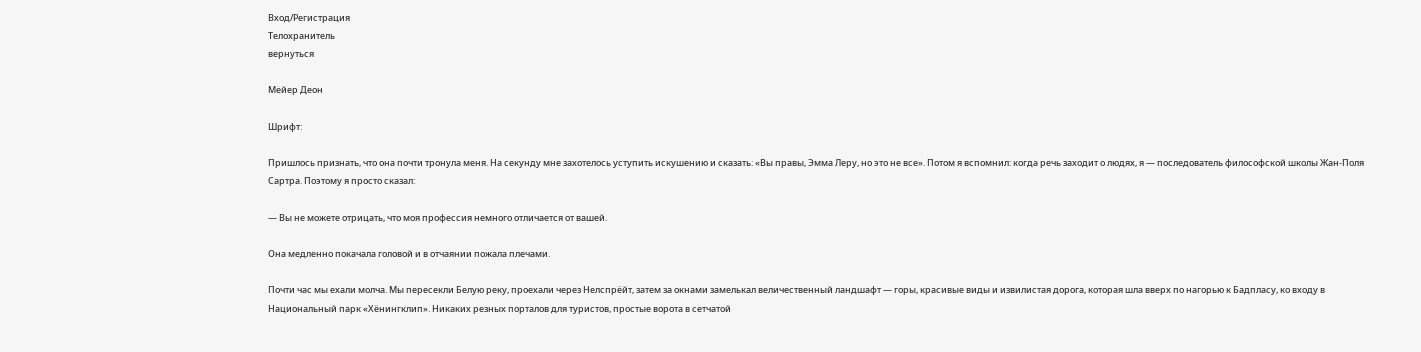Вход/Регистрация
Телохранитель
вернуться

Мейер Деон

Шрифт:

Пришлось признать, что она почти тронула меня. На секунду мне захотелось уступить искушению и сказать: «Вы правы, Эмма Леру, но это не все». Потом я вспомнил: когда речь заходит о людях, я — последователь философской школы Жан-Поля Сартра. Поэтому я просто сказал:

— Вы не можете отрицать, что моя профессия немного отличается от вашей.

Она медленно покачала головой и в отчаянии пожала плечами.

Почти час мы ехали молча. Мы пересекли Белую реку, проехали через Нелспрёйт, затем за окнами замелькал величественный ландшафт — горы, красивые виды и извилистая дорога, которая шла вверх по нагорью к Бадпласу, ко входу в Национальный парк «Хёнингклип». Никаких резных порталов для туристов, простые ворота в сетчатой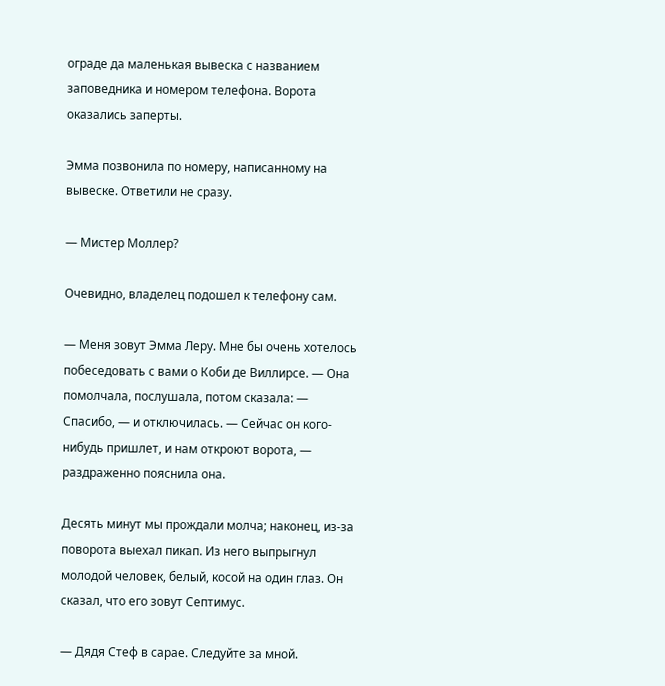ограде да маленькая вывеска с названием заповедника и номером телефона. Ворота оказались заперты.

Эмма позвонила по номеру, написанному на вывеске. Ответили не сразу.

— Мистер Моллер?

Очевидно, владелец подошел к телефону сам.

— Меня зовут Эмма Леру. Мне бы очень хотелось побеседовать с вами о Коби де Виллирсе. — Она помолчала, послушала, потом сказала: — Спасибо, — и отключилась. — Сейчас он кого-нибудь пришлет, и нам откроют ворота, — раздраженно пояснила она.

Десять минут мы прождали молча; наконец, из-за поворота выехал пикап. Из него выпрыгнул молодой человек, белый, косой на один глаз. Он сказал, что его зовут Септимус.

— Дядя Стеф в сарае. Следуйте за мной.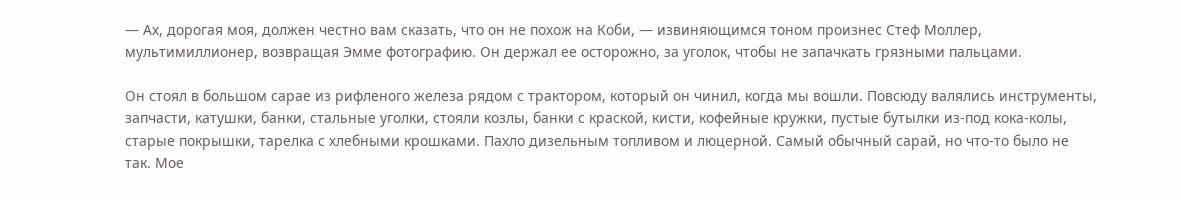— Ах, дорогая моя, должен честно вам сказать, что он не похож на Коби, — извиняющимся тоном произнес Стеф Моллер, мультимиллионер, возвращая Эмме фотографию. Он держал ее осторожно, за уголок, чтобы не запачкать грязными пальцами.

Он стоял в большом сарае из рифленого железа рядом с трактором, который он чинил, когда мы вошли. Повсюду валялись инструменты, запчасти, катушки, банки, стальные уголки, стояли козлы, банки с краской, кисти, кофейные кружки, пустые бутылки из-под кока-колы, старые покрышки, тарелка с хлебными крошками. Пахло дизельным топливом и люцерной. Самый обычный сарай, но что-то было не так. Мое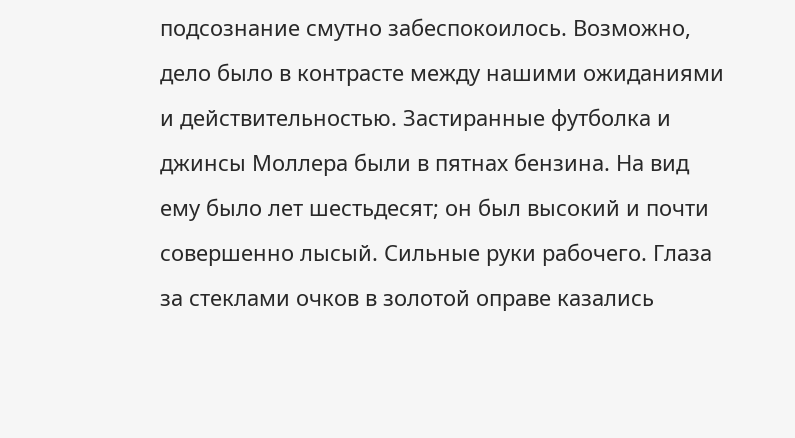подсознание смутно забеспокоилось. Возможно, дело было в контрасте между нашими ожиданиями и действительностью. Застиранные футболка и джинсы Моллера были в пятнах бензина. На вид ему было лет шестьдесят; он был высокий и почти совершенно лысый. Сильные руки рабочего. Глаза за стеклами очков в золотой оправе казались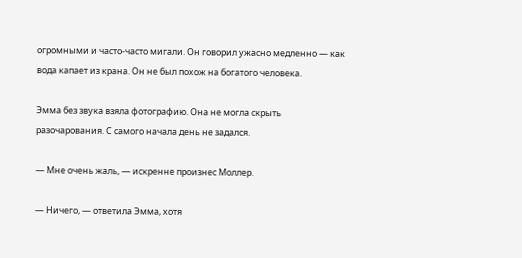огромными и часто-часто мигали. Он говорил ужасно медленно — как вода капает из крана. Он не был похож на богатого человека.

Эмма без звука взяла фотографию. Она не могла скрыть разочарования. С самого начала день не задался.

— Мне очень жаль, — искренне произнес Моллер.

— Ничего, — ответила Эмма, хотя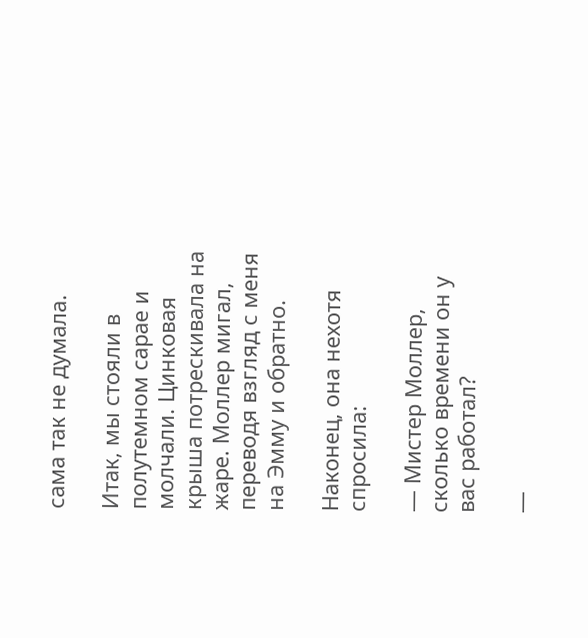сама так не думала.

Итак, мы стояли в полутемном сарае и молчали. Цинковая крыша потрескивала на жаре. Моллер мигал, переводя взгляд с меня на Эмму и обратно.

Наконец, она нехотя спросила:

— Мистер Моллер, сколько времени он у вас работал?

—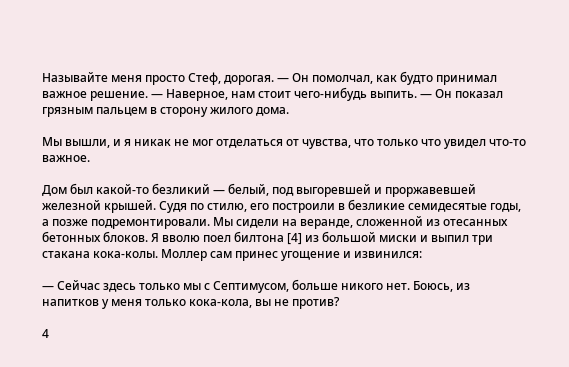Называйте меня просто Стеф, дорогая. — Он помолчал, как будто принимал важное решение. — Наверное, нам стоит чего-нибудь выпить. — Он показал грязным пальцем в сторону жилого дома.

Мы вышли, и я никак не мог отделаться от чувства, что только что увидел что-то важное.

Дом был какой-то безликий — белый, под выгоревшей и проржавевшей железной крышей. Судя по стилю, его построили в безликие семидесятые годы, а позже подремонтировали. Мы сидели на веранде, сложенной из отесанных бетонных блоков. Я вволю поел билтона [4] из большой миски и выпил три стакана кока-колы. Моллер сам принес угощение и извинился:

— Сейчас здесь только мы с Септимусом, больше никого нет. Боюсь, из напитков у меня только кока-кола, вы не против?

4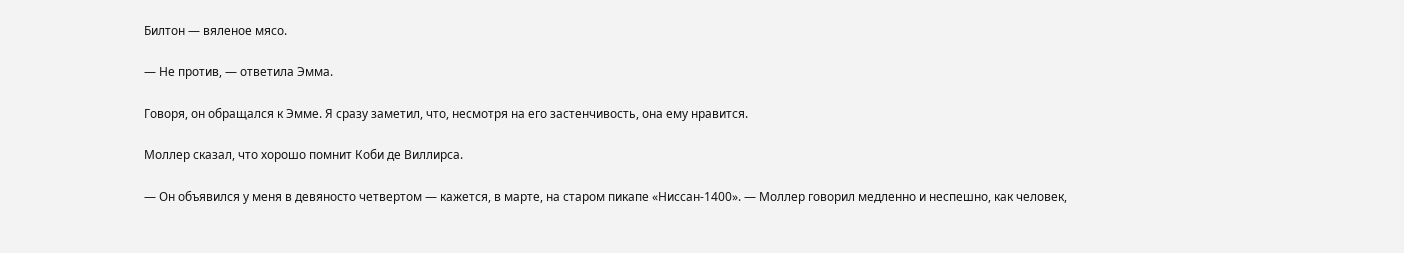Билтон — вяленое мясо.

— Не против, — ответила Эмма.

Говоря, он обращался к Эмме. Я сразу заметил, что, несмотря на его застенчивость, она ему нравится.

Моллер сказал, что хорошо помнит Коби де Виллирса.

— Он объявился у меня в девяносто четвертом — кажется, в марте, на старом пикапе «Ниссан-1400». — Моллер говорил медленно и неспешно, как человек,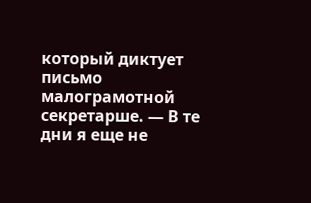который диктует письмо малограмотной секретарше. — В те дни я еще не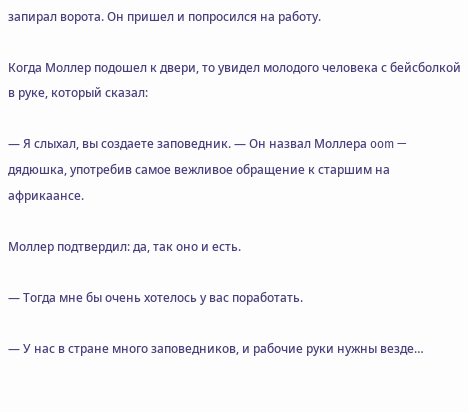запирал ворота. Он пришел и попросился на работу.

Когда Моллер подошел к двери, то увидел молодого человека с бейсболкой в руке, который сказал:

— Я слыхал, вы создаете заповедник. — Он назвал Моллера oom — дядюшка, употребив самое вежливое обращение к старшим на африкаансе.

Моллер подтвердил: да, так оно и есть.

— Тогда мне бы очень хотелось у вас поработать.

— У нас в стране много заповедников, и рабочие руки нужны везде…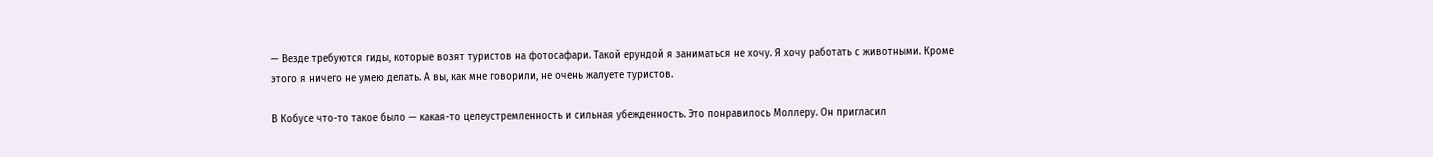— Везде требуются гиды, которые возят туристов на фотосафари. Такой ерундой я заниматься не хочу. Я хочу работать с животными. Кроме этого я ничего не умею делать. А вы, как мне говорили, не очень жалуете туристов.

В Кобусе что-то такое было — какая-то целеустремленность и сильная убежденность. Это понравилось Моллеру. Он пригласил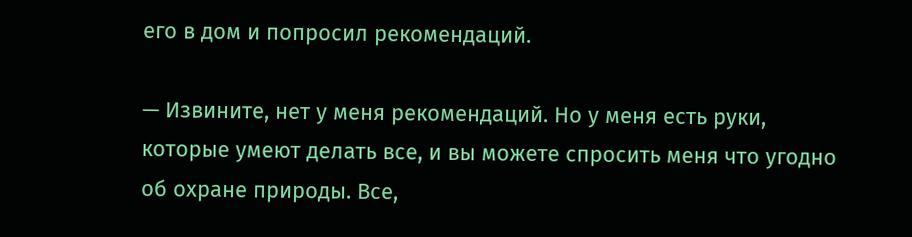его в дом и попросил рекомендаций.

— Извините, нет у меня рекомендаций. Но у меня есть руки, которые умеют делать все, и вы можете спросить меня что угодно об охране природы. Все,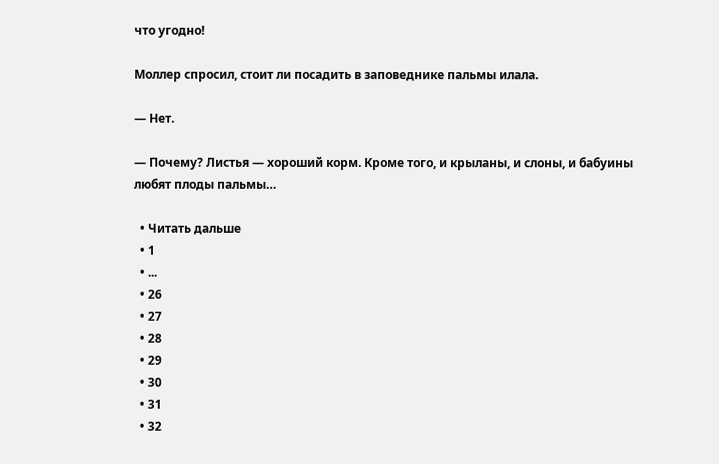что угодно!

Моллер спросил, стоит ли посадить в заповеднике пальмы илала.

— Нет.

— Почему? Листья — хороший корм. Кроме того, и крыланы, и слоны, и бабуины любят плоды пальмы…

  • Читать дальше
  • 1
  • ...
  • 26
  • 27
  • 28
  • 29
  • 30
  • 31
  • 32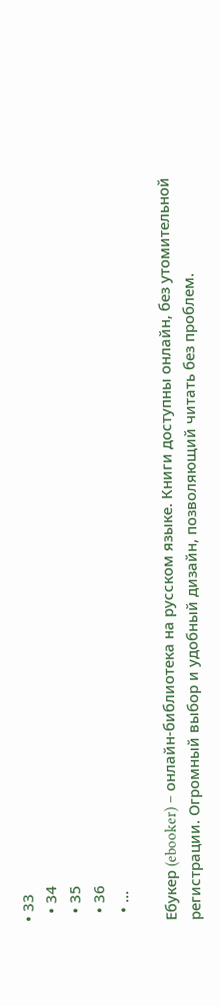• 33
  • 34
  • 35
  • 36
  • ...

Ебукер (ebooker) – онлайн-библиотека на русском языке. Книги доступны онлайн, без утомительной регистрации. Огромный выбор и удобный дизайн, позволяющий читать без проблем.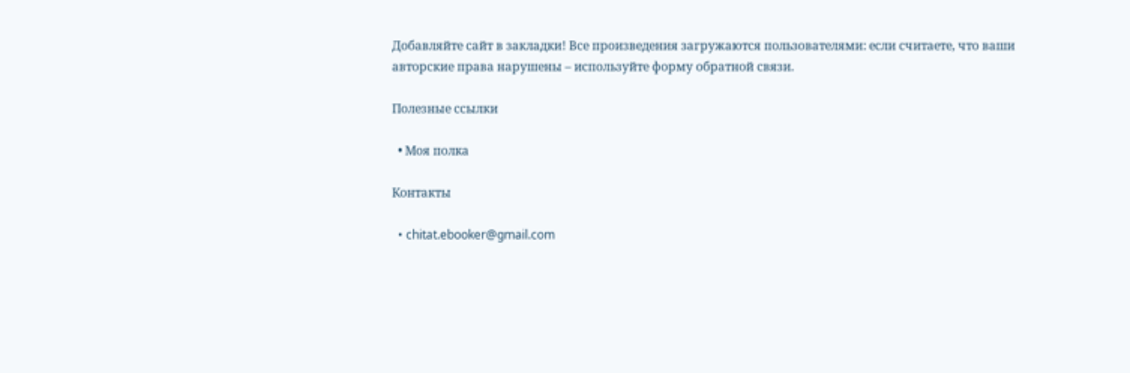Добавляйте сайт в закладки! Все произведения загружаются пользователями: если считаете, что ваши авторские права нарушены – используйте форму обратной связи.

Полезные ссылки

  • Моя полка

Контакты

  • chitat.ebooker@gmail.com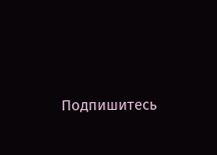Подпишитесь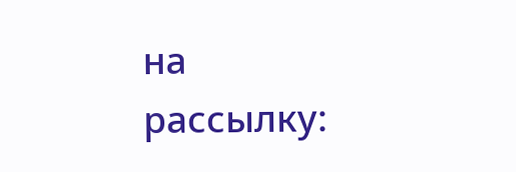на рассылку: